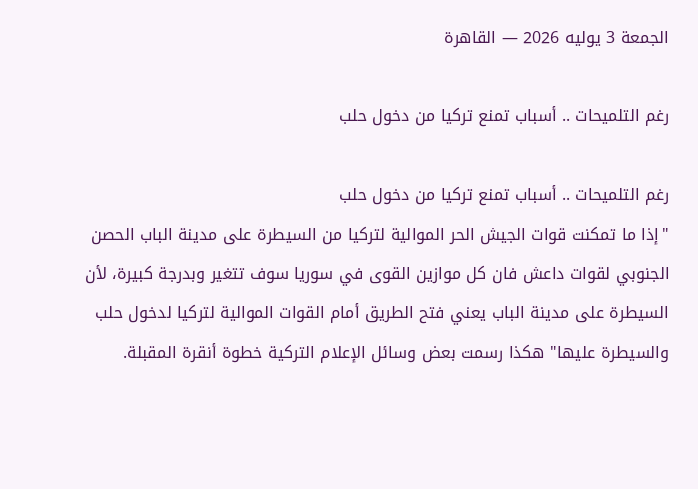الجمعة 3 يوليه 2026 — القاهرة

رغم التلميحات .. أسباب تمنع تركيا من دخول حلب

رغم التلميحات .. أسباب تمنع تركيا من دخول حلب
"إذا ما تمكنت قوات الجيش الحر الموالية لتركيا من السيطرة على مدينة الباب الحصن الجنوبي لقوات داعش فان كل موازين القوى في سوريا سوف تتغير وبدرجة كبيرة، لأن السيطرة على مدينة الباب يعني فتح الطريق أمام القوات الموالية لتركيا لدخول حلب والسيطرة عليها" هكذا رسمت بعض وسائل الإعلام التركية خطوة أنقرة المقبلة.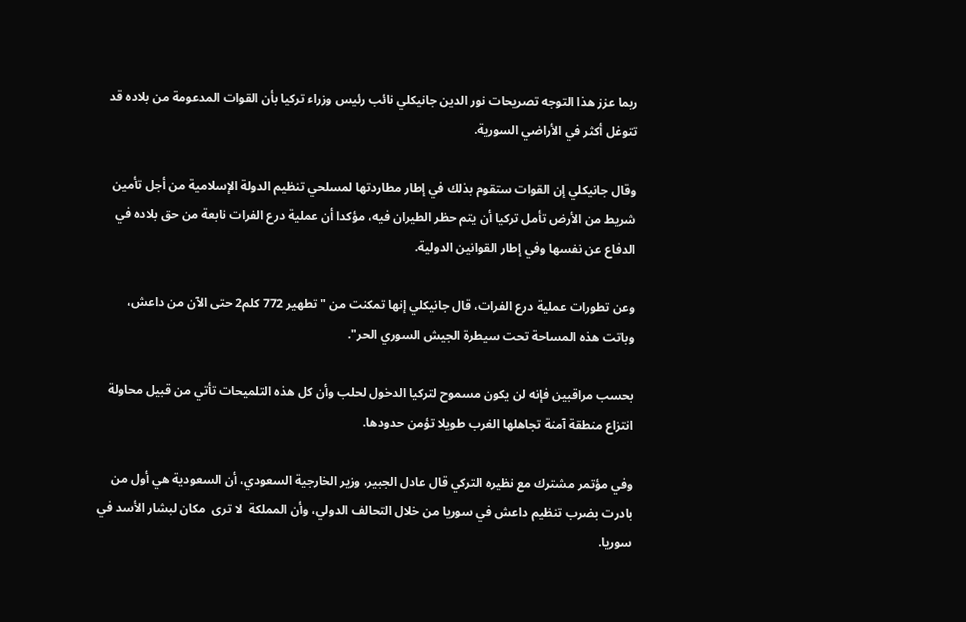ربما عزز هذا التوجه تصريحات نور الدين جانيكلي نائب رئيس وزراء تركيا بأن القوات المدعومة من بلاده قد تتوغل أكثر في الأراضي السورية.

وقال جانيكلي إن القوات ستقوم بذلك في إطار مطاردتها لمسلحي تنظيم الدولة الإسلامية من أجل تأمين شريط من الأرض تأمل تركيا أن يتم حظر الطيران فيه، مؤكدا أن عملية درع الفرات نابعة من حق بلاده في الدفاع عن نفسها وفي إطار القوانين الدولية.

وعن تطورات عملية درع الفرات، قال جانيكلي إنها تمكنت من "تطهير 772 كلم2 حتى الآن من داعش، وباتت هذه المساحة تحت سيطرة الجيش السوري الحر".

بحسب مراقبين فإنه لن يكون مسموح لتركيا الدخول لحلب وأن كل هذه التلميحات تأتي من قبيل محاولة انتزاع منطقة آمنة تجاهلها الغرب طويلا تؤمن حدودها.

وفي مؤتمر مشترك مع نظيره التركي قال عادل الجبير، وزير الخارجية السعودي، أن السعودية هي أول من بادرت بضرب تنظيم داعش في سوريا من خلال التحالف الدولي، وأن المملكة  لا ترى  مكان لبشار الأسد في سوريا.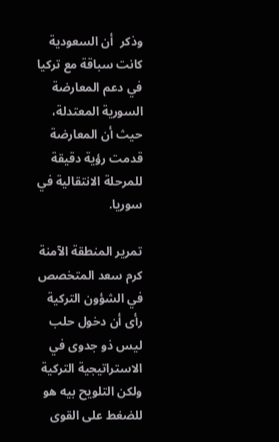وذكر  أن السعودية كانت سباقة مع تركيا في دعم المعارضة السورية المعتدلة، حيث أن المعارضة قدمت رؤية دقيقة للمرحلة الانتقالية في سوريا.

تمرير المنطقة الآمنة
كرم سعد المتخصص في الشؤون التركية رأى أن دخول حلب ليس ذو جدوى في الاستراتيجية التركية ولكن التلويح بيه هو للضغط على القوى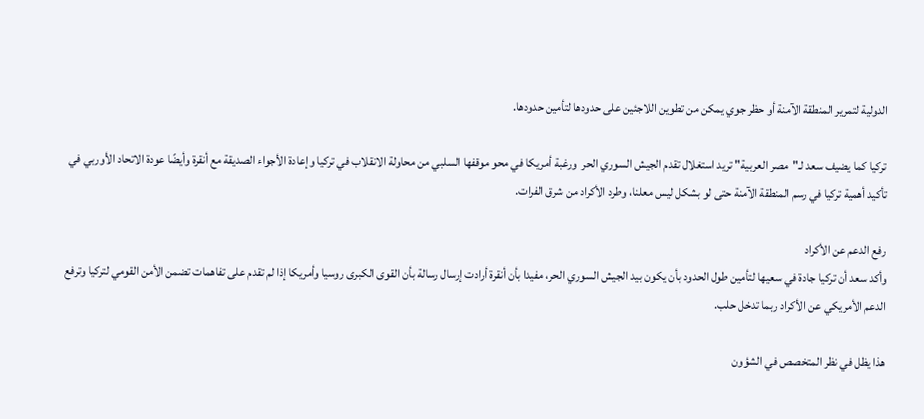الدولية لتمرير المنطقة الآمنة أو حظر جوي يمكن من تطوين اللاجئين على حدودها لتأمين حدودها.

تركيا كما يضيف سعد لـ"مصر العربية" تريد استغلال تقدم الجيش السوري الحر  ورغبة أمريكا في محو موقفها السلبي من محاولة الانقلاب في تركيا وإعادة الأجواء الصديقة مع أنقرة وأيضًا عودة الاتحاد الأوربي في تأكيد أهمية تركيا في رسم المنطقة الآمنة حتى لو بشكل ليس معلنا، وطرد الأكراد من شرق الفرات.

رفع الدعم عن الأكراد
وأكد سعد أن تركيا جادة في سعيها لتأمين طول الحدود بأن يكون بيد الجيش السوري الحر، مفيدا بأن أنقرة أرادت إرسال رسالة بأن القوى الكبرى روسيا وأمريكا إذا لم تقدم على تفاهمات تضمن الأمن القومي لتركيا وترفع الدعم الأمريكي عن الأكراد ربما تدخل حلب.

هذا يظل في نظر المتخصص في الشؤون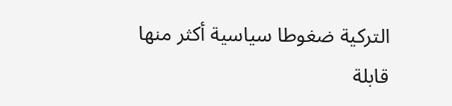التركية ضغوطا سياسية أكثر منها قابلة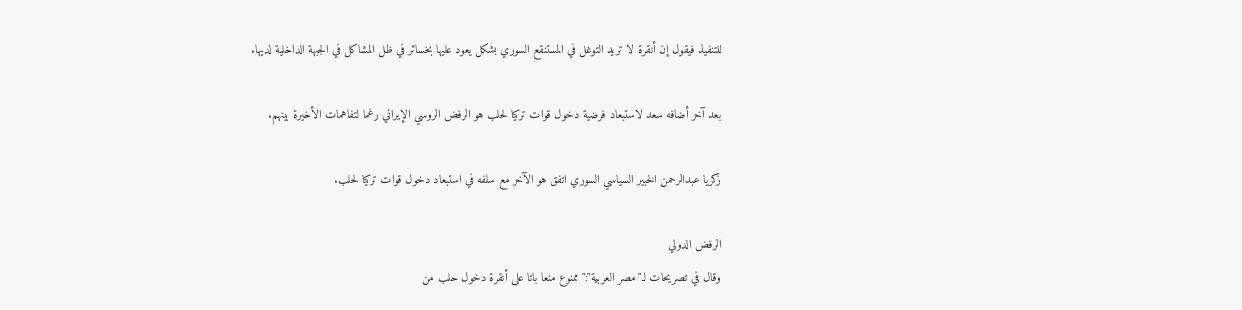للتنفيذ فيقول إن أنقرة لا تريد التوغل في المستنقع السوري بشكل يعود عليها بخسائر في ظل المشاكل في الجبهة الداخلية لديها.

بعد آخر أضافه سعد لاستبعاد فرضية دخول قوات تركيا لحلب هو الرفض الروسي الإيراني رغما لتفاهمات الأخيرة بينهم.

زكريا عبدالرحمن الخبير السياسي السوري اتفق هو الآخر مع سلفه في استبعاد دخول قوات تركيا لحلب.

الرفض الدولي
وقال في تصريحات لـ"مصر العربية":" ممنوع منعا باتا على أنقرة دخول حلب من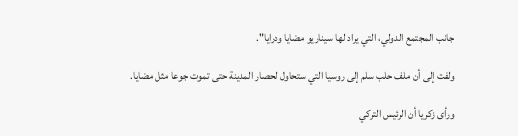جانب المجتمع الدولي، التي يراد لها سيناريو مضايا ودرايا".

ولفت إلى أن ملف حلب سلم إلى روسيا التي ستحاول لحصار المدينة حتى تموت جوعا مثل مضايا.

ورأى زكريا أن الرئيس التركي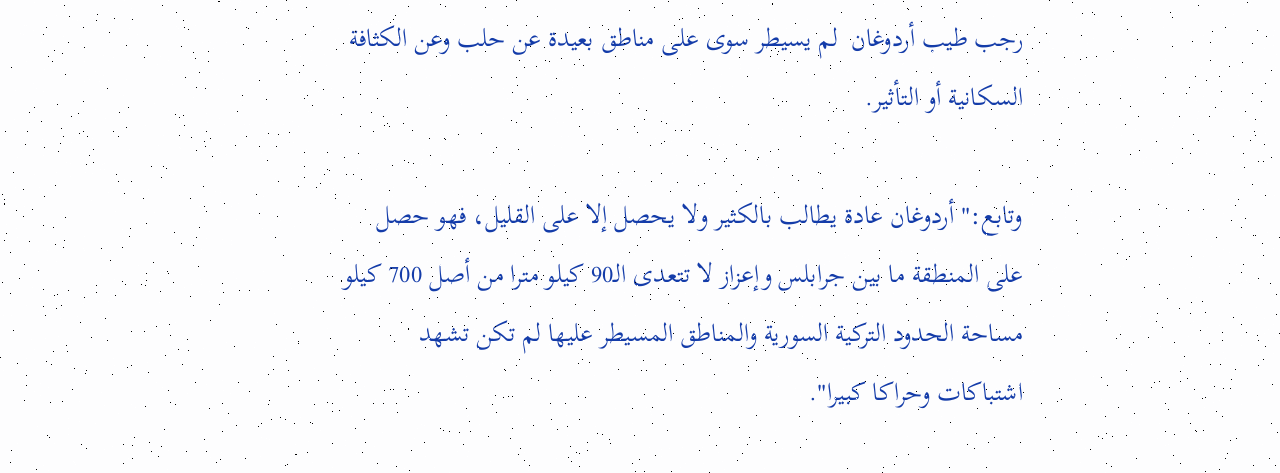رجب طيب أردوغان  لم يسيطر سوى على مناطق بعيدة عن حلب وعن الكثافة السكانية أو التأثير.

وتابع:" أردوغان عادة يطالب بالكثير ولا يحصل إلا على القليل، فهو حصل  على المنطقة ما بين جرابلس وإعزاز لا تتعدى الـ90 كيلو مترا من أصل 700 كيلو  مساحة الحدود التركية السورية والمناطق المسيطر عليها لم تكن تشهد اشتباكات وحراكا كبيرا".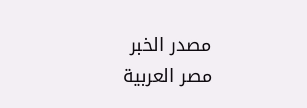مصدر الخبر
مصر العربية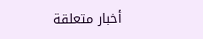أخبار متعلقة